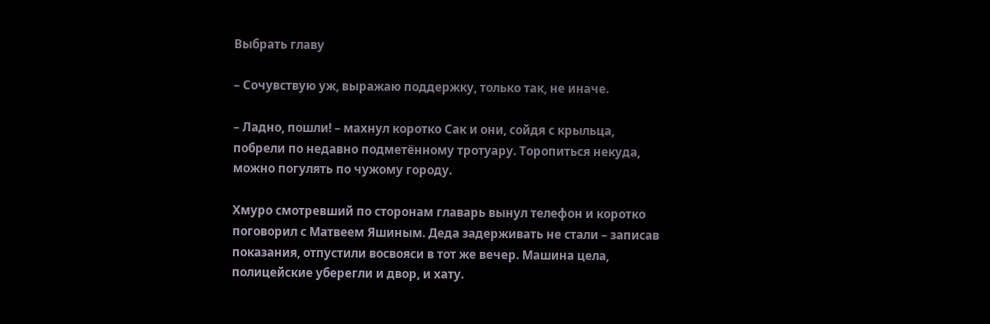Выбрать главу

– Сочувствую уж, выражаю поддержку, только так, не иначе.

– Ладно, пошли! – махнул коротко Сак и они, сойдя с крыльца, побрели по недавно подметённому тротуару. Торопиться некуда, можно погулять по чужому городу.

Хмуро смотревший по сторонам главарь вынул телефон и коротко поговорил с Матвеем Яшиным. Деда задерживать не стали – записав показания, отпустили восвояси в тот же вечер. Машина цела, полицейские уберегли и двор, и хату.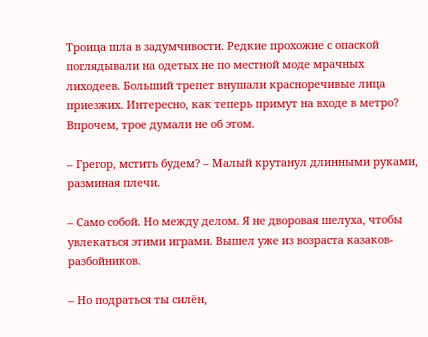Троица шла в задумчивости. Редкие прохожие с опаской поглядывали на одетых не по местной моде мрачных лиходеев. Больший трепет внушали красноречивые лица приезжих. Интересно, как теперь примут на входе в метро? Впрочем, трое думали не об этом.

– Грегор, мстить будем? – Малый крутанул длинными руками, разминая плечи.

– Само собой. Но между делом. Я не дворовая шелуха, чтобы увлекаться этими играми. Вышел уже из возраста казаков-разбойников.

– Но подраться ты силён,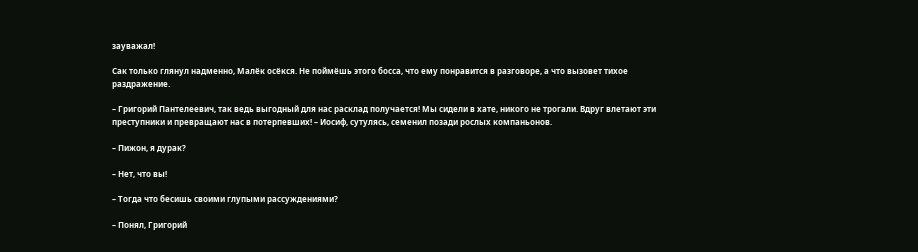зауважал!

Сак только глянул надменно, Малёк осёкся. Не поймёшь этого босса, что ему понравится в разговоре, а что вызовет тихое раздражение.

– Григорий Пантелеевич, так ведь выгодный для нас расклад получается! Мы сидели в хате, никого не трогали. Вдруг влетают эти преступники и превращают нас в потерпевших! – Иосиф, сутулясь, семенил позади рослых компаньонов.

– Пижон, я дурак?

– Нет, что вы!

– Тогда что бесишь своими глупыми рассуждениями?

– Понял, Григорий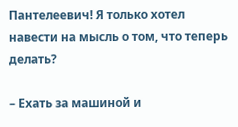Пантелеевич! Я только хотел навести на мысль о том, что теперь делать?

– Ехать за машиной и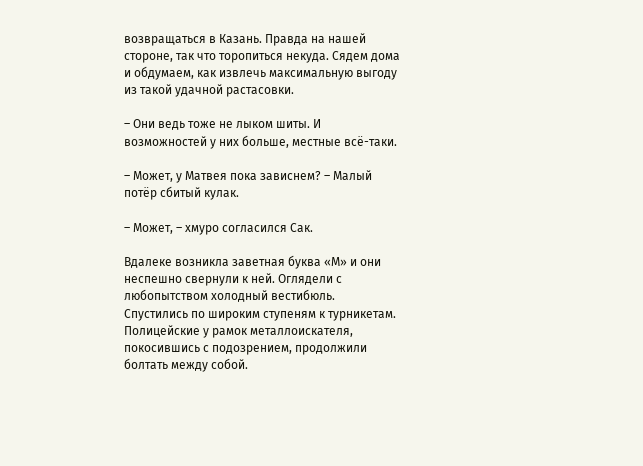возвращаться в Казань. Правда на нашей стороне, так что торопиться некуда. Сядем дома и обдумаем, как извлечь максимальную выгоду из такой удачной растасовки.

– Они ведь тоже не лыком шиты. И возможностей у них больше, местные всё-таки.

– Может, у Матвея пока зависнем? – Малый потёр сбитый кулак.

– Может, – хмуро согласился Сак.

Вдалеке возникла заветная буква «М» и они неспешно свернули к ней. Оглядели с любопытством холодный вестибюль. Спустились по широким ступеням к турникетам. Полицейские у рамок металлоискателя, покосившись с подозрением, продолжили болтать между собой.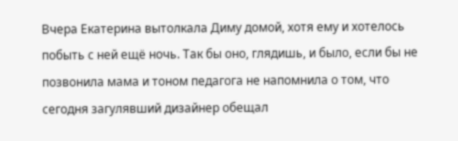Вчера Екатерина вытолкала Диму домой, хотя ему и хотелось побыть с ней ещё ночь. Так бы оно, глядишь, и было, если бы не позвонила мама и тоном педагога не напомнила о том, что сегодня загулявший дизайнер обещал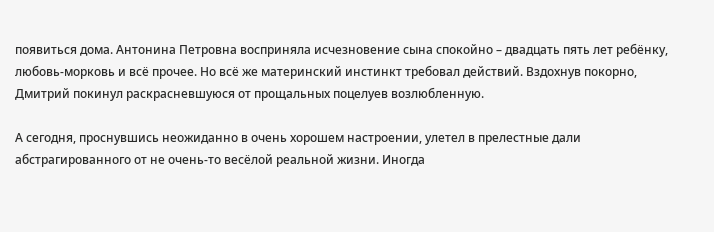появиться дома. Антонина Петровна восприняла исчезновение сына спокойно – двадцать пять лет ребёнку, любовь-морковь и всё прочее. Но всё же материнский инстинкт требовал действий. Вздохнув покорно, Дмитрий покинул раскрасневшуюся от прощальных поцелуев возлюбленную.

А сегодня, проснувшись неожиданно в очень хорошем настроении, улетел в прелестные дали абстрагированного от не очень-то весёлой реальной жизни. Иногда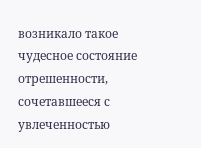возникало такое чудесное состояние отрешенности, сочетавшееся с увлеченностью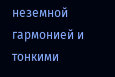неземной гармонией и тонкими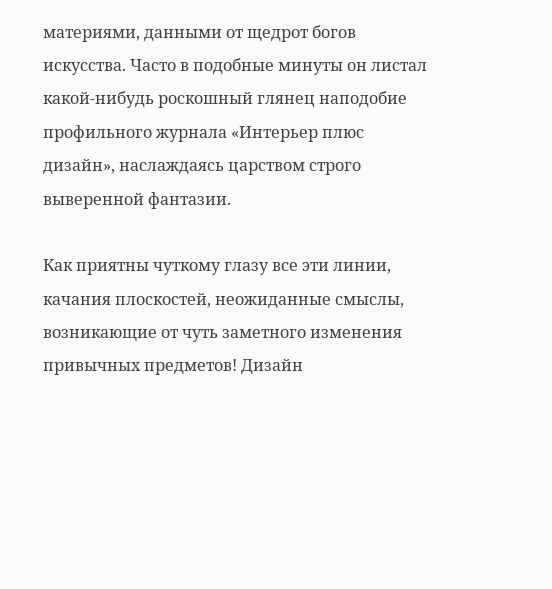материями, данными от щедрот богов искусства. Часто в подобные минуты он листал какой-нибудь роскошный глянец наподобие профильного журнала «Интерьер плюс дизайн», наслаждаясь царством строго выверенной фантазии.

Как приятны чуткому глазу все эти линии, качания плоскостей, неожиданные смыслы, возникающие от чуть заметного изменения привычных предметов! Дизайн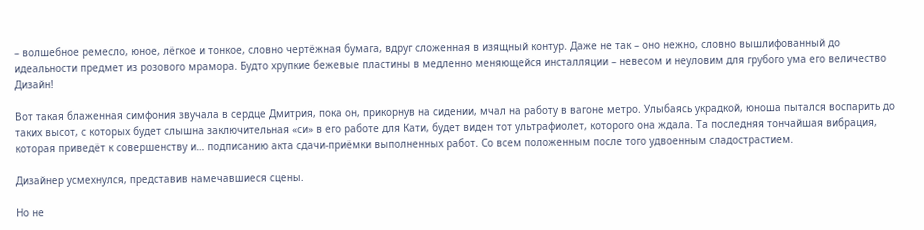– волшебное ремесло, юное, лёгкое и тонкое, словно чертёжная бумага, вдруг сложенная в изящный контур. Даже не так – оно нежно, словно вышлифованный до идеальности предмет из розового мрамора. Будто хрупкие бежевые пластины в медленно меняющейся инсталляции – невесом и неуловим для грубого ума его величество Дизайн!

Вот такая блаженная симфония звучала в сердце Дмитрия, пока он, прикорнув на сидении, мчал на работу в вагоне метро. Улыбаясь украдкой, юноша пытался воспарить до таких высот, с которых будет слышна заключительная «си» в его работе для Кати, будет виден тот ультрафиолет, которого она ждала. Та последняя тончайшая вибрация, которая приведёт к совершенству и… подписанию акта сдачи-приёмки выполненных работ. Со всем положенным после того удвоенным сладострастием.

Дизайнер усмехнулся, представив намечавшиеся сцены.

Но не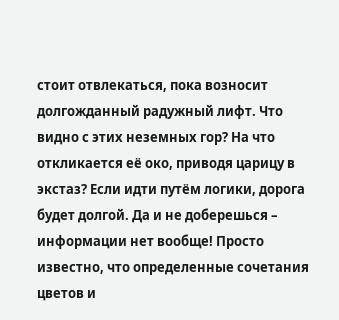стоит отвлекаться, пока возносит долгожданный радужный лифт. Что видно с этих неземных гор? На что откликается её око, приводя царицу в экстаз? Если идти путём логики, дорога будет долгой. Да и не доберешься – информации нет вообще! Просто известно, что определенные сочетания цветов и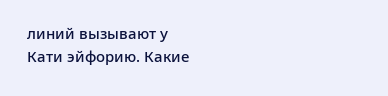линий вызывают у Кати эйфорию. Какие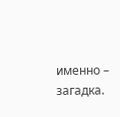именно – загадка.